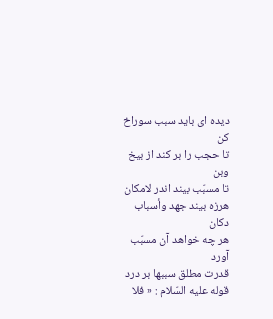ديده اى بايد سبب سوراخ كن
تا حجب را بر كند از بيخ وبن
تا مسبّب بيند اندر لامكان
هرزه بيند جهد وأسباب دكان
هر چه خواهد آن مسبّب آورد
قدرت مطلق سببها بر درد
قوله عليه السّلام : « فلا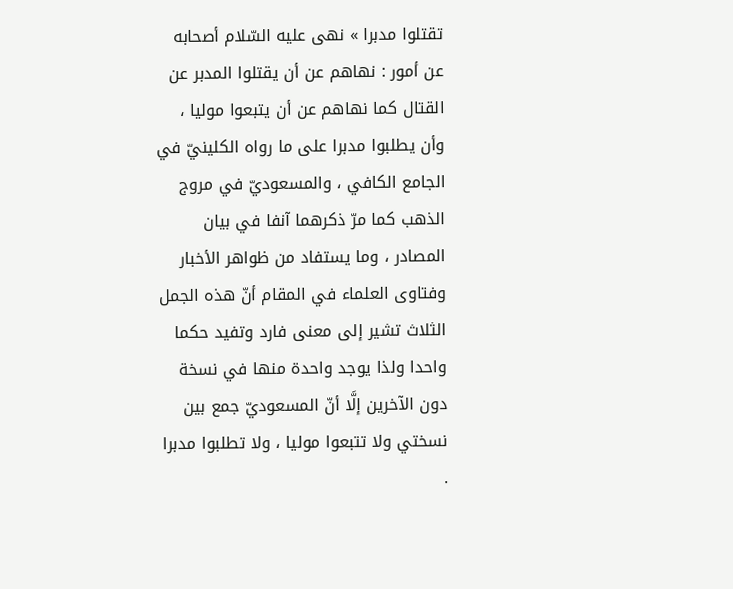تقتلوا مدبرا » نهى عليه السّلام أصحابه عن أمور : نهاهم عن أن يقتلوا المدبر عن القتال كما نهاهم عن أن يتبعوا موليا ، وأن يطلبوا مدبرا على ما رواه الكلينيّ في الجامع الكافي ، والمسعوديّ في مروج الذهب كما مرّ ذكرهما آنفا في بيان المصادر ، وما يستفاد من ظواهر الأخبار وفتاوى العلماء في المقام أنّ هذه الجمل الثلاث تشير إلى معنى فارد وتفيد حكما واحدا ولذا يوجد واحدة منها في نسخة دون الآخرين إلَّا أنّ المسعوديّ جمع بين نسختي ولا تتبعوا موليا ، ولا تطلبوا مدبرا .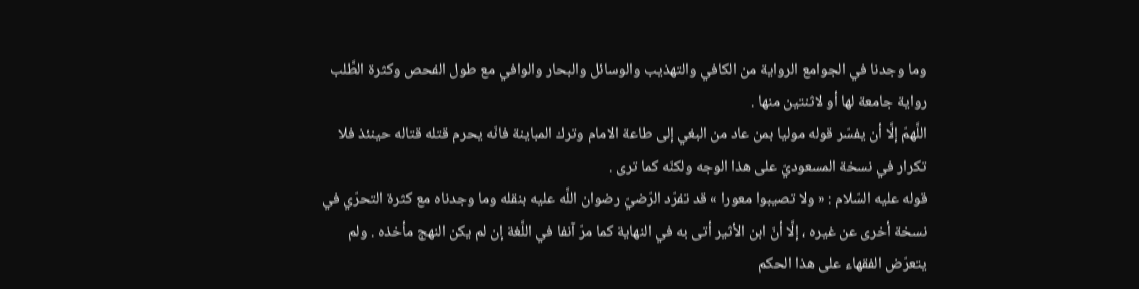وما وجدنا في الجوامع الرواية من الكافي والتهذيب والوسائل والبحار والوافي مع طول الفحص وكثرة الطَّلب رواية جامعة لها أو لاثنتين منها .
اللَّهمّ إلَّا أن يفسّر قوله موليا بمن عاد من البغي إلى طاعة الامام وترك المباينة فانّه يحرم قتله قتاله حينئذ فلا تكرار في نسخة المسعوديّ على هذا الوجه ولكنّه كما ترى .
قوله عليه السّلام : « ولا تصيبوا معورا » قد تفرّد الرّضيّ رضوان اللَّه عليه بنقله وما وجدناه مع كثرة التحرّي في نسخة أخرى عن غيره ، إلَّا أنّ ابن الأثير أتى به في النهاية كما مرّ آنفا في اللَّغة إن لم يكن النهج مأخذه . ولم يتعرّض الفقهاء على هذا الحكم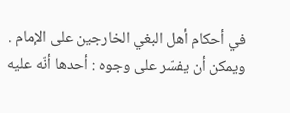في أحكام أهل البغي الخارجين على الإمام .
ويمكن أن يفسّر على وجوه : أحدها أنّه عليه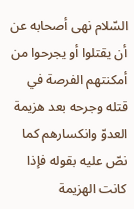السّلام نهى أصحابه عن أن يقتلوا أو يجرحوا من أمكنتهم الفرصة في قتله وجرحه بعد هزيمة العدوّ وانكسارهم كما نصّ عليه بقوله فإذا كانت الهزيمة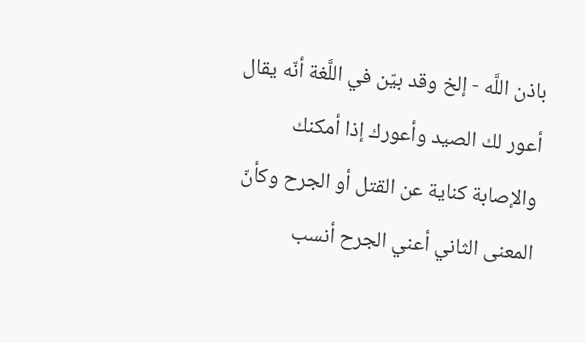باذن اللَّه - إلخ وقد بيّن في اللَّغة أنّه يقال أعور لك الصيد وأعورك إذا أمكنك والإصابة كناية عن القتل أو الجرح وكأنّ المعنى الثاني أعني الجرح أنسب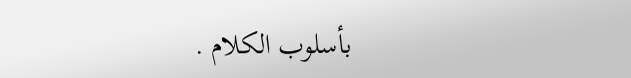بأسلوب الكلام .